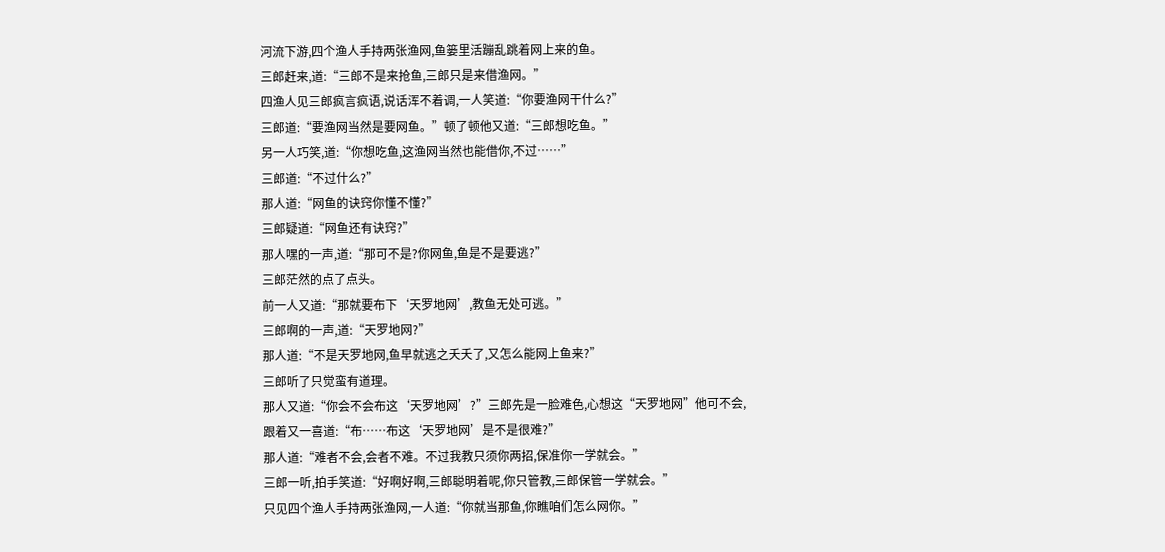河流下游,四个渔人手持两张渔网,鱼篓里活蹦乱跳着网上来的鱼。
三郎赶来,道:“三郎不是来抢鱼,三郎只是来借渔网。”
四渔人见三郎疯言疯语,说话浑不着调,一人笑道:“你要渔网干什么?”
三郎道:“要渔网当然是要网鱼。”顿了顿他又道:“三郎想吃鱼。”
另一人巧笑,道:“你想吃鱼,这渔网当然也能借你,不过……”
三郎道:“不过什么?”
那人道:“网鱼的诀窍你懂不懂?”
三郎疑道:“网鱼还有诀窍?”
那人嘿的一声,道:“那可不是?你网鱼,鱼是不是要逃?”
三郎茫然的点了点头。
前一人又道:“那就要布下‘天罗地网’,教鱼无处可逃。”
三郎啊的一声,道:“天罗地网?”
那人道:“不是天罗地网,鱼早就逃之夭夭了,又怎么能网上鱼来?”
三郎听了只觉蛮有道理。
那人又道:“你会不会布这‘天罗地网’?”三郎先是一脸难色,心想这“天罗地网”他可不会,跟着又一喜道:“布……布这‘天罗地网’是不是很难?”
那人道:“难者不会,会者不难。不过我教只须你两招,保准你一学就会。”
三郎一听,拍手笑道:“好啊好啊,三郎聪明着呢,你只管教,三郎保管一学就会。”
只见四个渔人手持两张渔网,一人道:“你就当那鱼,你瞧咱们怎么网你。”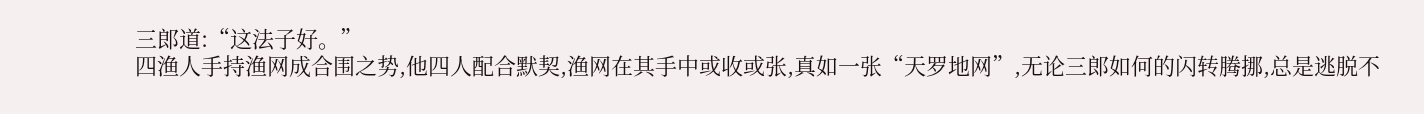三郎道:“这法子好。”
四渔人手持渔网成合围之势,他四人配合默契,渔网在其手中或收或张,真如一张“天罗地网”,无论三郎如何的闪转腾挪,总是逃脱不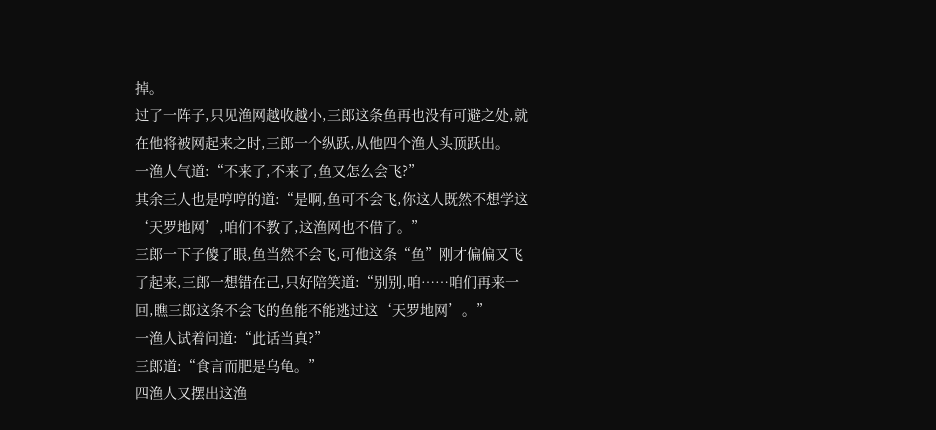掉。
过了一阵子,只见渔网越收越小,三郎这条鱼再也没有可避之处,就在他将被网起来之时,三郎一个纵跃,从他四个渔人头顶跃出。
一渔人气道:“不来了,不来了,鱼又怎么会飞?”
其余三人也是哼哼的道:“是啊,鱼可不会飞,你这人既然不想学这‘天罗地网’,咱们不教了,这渔网也不借了。”
三郎一下子傻了眼,鱼当然不会飞,可他这条“鱼”刚才偏偏又飞了起来,三郎一想错在己,只好陪笑道:“别别,咱……咱们再来一回,瞧三郎这条不会飞的鱼能不能逃过这‘天罗地网’。”
一渔人试着问道:“此话当真?”
三郎道:“食言而肥是乌龟。”
四渔人又摆出这渔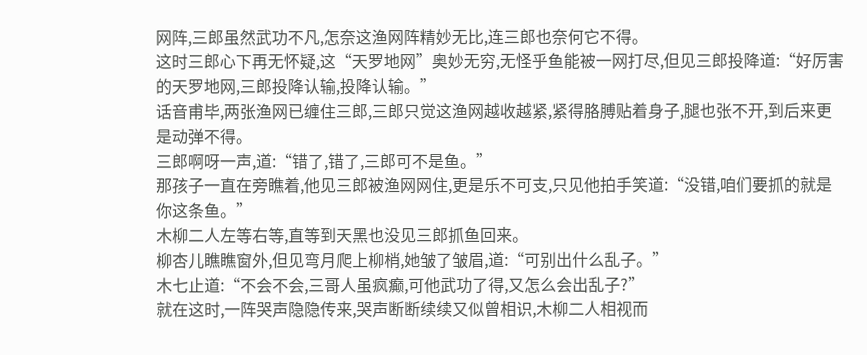网阵,三郎虽然武功不凡,怎奈这渔网阵精妙无比,连三郎也奈何它不得。
这时三郎心下再无怀疑,这“天罗地网”奥妙无穷,无怪乎鱼能被一网打尽,但见三郎投降道:“好厉害的天罗地网,三郎投降认输,投降认输。”
话音甫毕,两张渔网已缠住三郎,三郎只觉这渔网越收越紧,紧得胳膊贴着身子,腿也张不开,到后来更是动弹不得。
三郎啊呀一声,道:“错了,错了,三郎可不是鱼。”
那孩子一直在旁瞧着,他见三郎被渔网网住,更是乐不可支,只见他拍手笑道:“没错,咱们要抓的就是你这条鱼。”
木柳二人左等右等,直等到天黑也没见三郎抓鱼回来。
柳杏儿瞧瞧窗外,但见弯月爬上柳梢,她皱了皱眉,道:“可别出什么乱子。”
木七止道:“不会不会,三哥人虽疯癫,可他武功了得,又怎么会出乱子?”
就在这时,一阵哭声隐隐传来,哭声断断续续又似曾相识,木柳二人相视而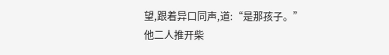望,跟着异口同声,道:“是那孩子。”他二人推开柴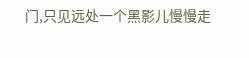门,只见远处一个黑影儿慢慢走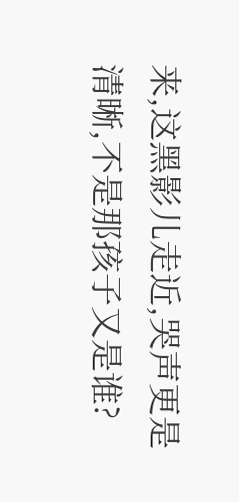来,这黑影儿走近,哭声更是清晰,不是那孩子又是谁?